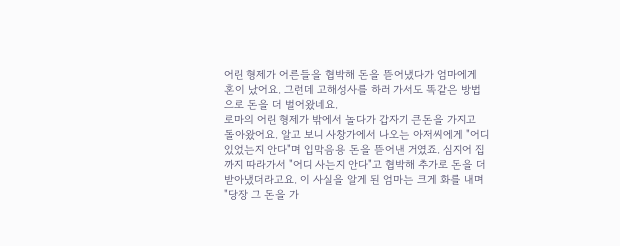어린 형제가 어른들을 협박해 돈을 뜯어냈다가 엄마에게 혼이 났어요. 그런데 고해성사를 하러 가서도 똑같은 방법으로 돈을 더 벌어왔네요.
로마의 어린 형제가 밖에서 놀다가 갑자기 큰돈을 가지고 돌아왔어요. 알고 보니 사창가에서 나오는 아저씨에게 "어디 있었는지 안다"며 입막음용 돈을 뜯어낸 거였죠. 심지어 집까지 따라가서 "어디 사는지 안다"고 협박해 추가로 돈을 더 받아냈더라고요. 이 사실을 알게 된 엄마는 크게 화를 내며 "당장 그 돈을 가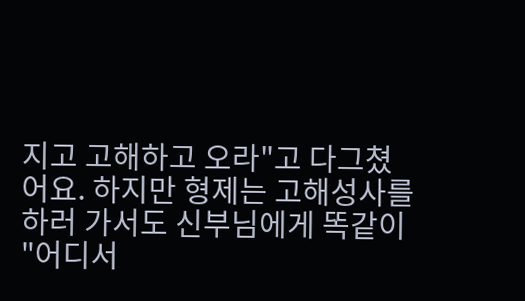지고 고해하고 오라"고 다그쳤어요. 하지만 형제는 고해성사를 하러 가서도 신부님에게 똑같이 "어디서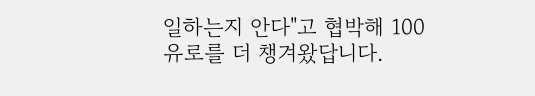일하는지 안다"고 협박해 100유로를 더 챙겨왔답니다.